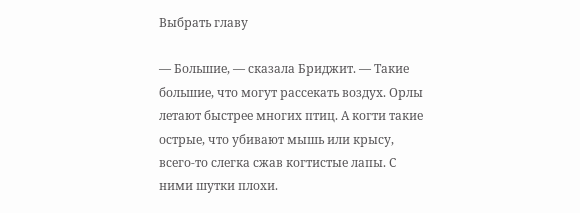Выбрать главу

— Большие, — сказала Бриджит. — Такие большие, что могут рассекать воздух. Орлы летают быстрее многих птиц. А когти такие острые, что убивают мышь или крысу, всего-то слегка сжав когтистые лапы. С ними шутки плохи.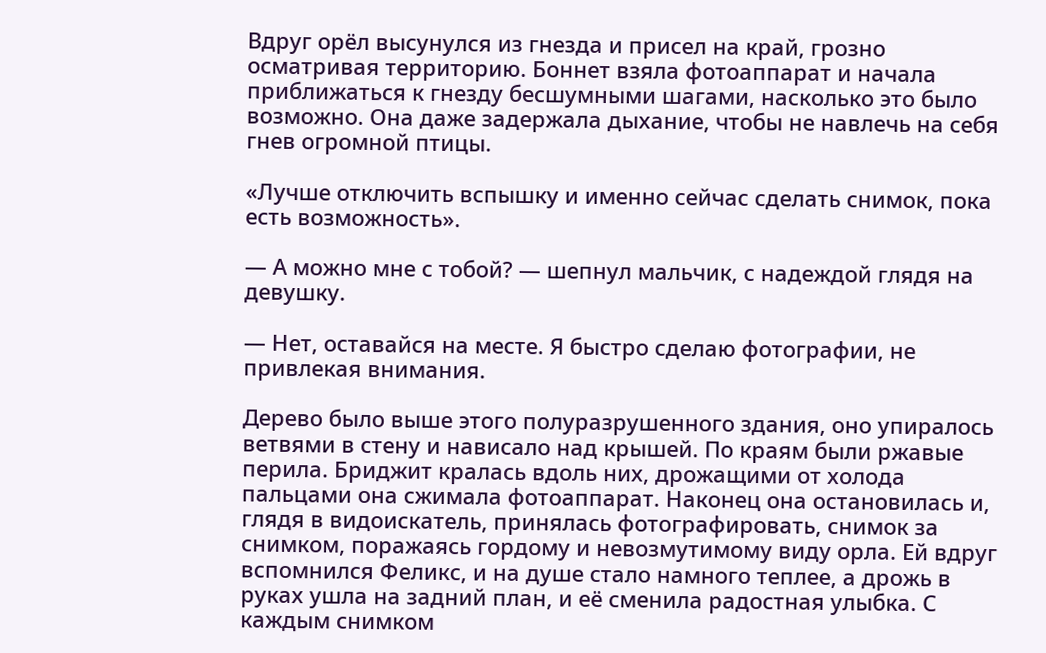Вдруг орёл высунулся из гнезда и присел на край, грозно осматривая территорию. Боннет взяла фотоаппарат и начала приближаться к гнезду бесшумными шагами, насколько это было возможно. Она даже задержала дыхание, чтобы не навлечь на себя гнев огромной птицы.

«Лучше отключить вспышку и именно сейчас сделать снимок, пока есть возможность».

— А можно мне с тобой? — шепнул мальчик, с надеждой глядя на девушку.

— Нет, оставайся на месте. Я быстро сделаю фотографии, не привлекая внимания.

Дерево было выше этого полуразрушенного здания, оно упиралось ветвями в стену и нависало над крышей. По краям были ржавые перила. Бриджит кралась вдоль них, дрожащими от холода пальцами она сжимала фотоаппарат. Наконец она остановилась и, глядя в видоискатель, принялась фотографировать, снимок за снимком, поражаясь гордому и невозмутимому виду орла. Ей вдруг вспомнился Феликс, и на душе стало намного теплее, а дрожь в руках ушла на задний план, и её сменила радостная улыбка. С каждым снимком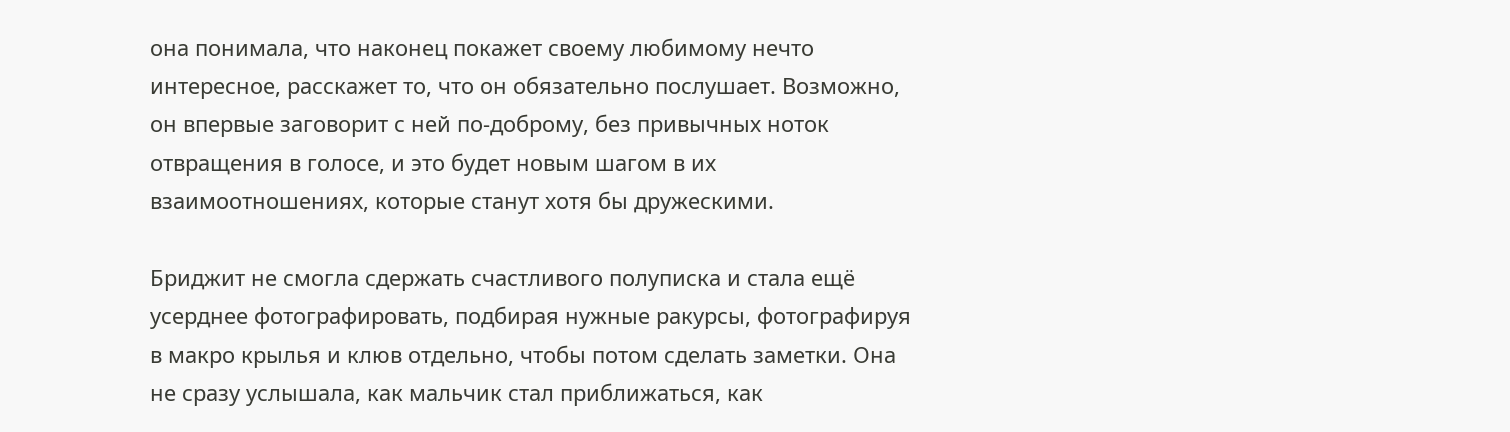она понимала, что наконец покажет своему любимому нечто интересное, расскажет то, что он обязательно послушает. Возможно, он впервые заговорит с ней по-доброму, без привычных ноток отвращения в голосе, и это будет новым шагом в их взаимоотношениях, которые станут хотя бы дружескими.

Бриджит не смогла сдержать счастливого полуписка и стала ещё усерднее фотографировать, подбирая нужные ракурсы, фотографируя в макро крылья и клюв отдельно, чтобы потом сделать заметки. Она не сразу услышала, как мальчик стал приближаться, как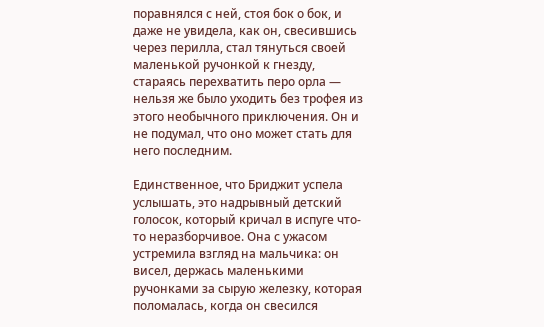поравнялся с ней, стоя бок о бок, и даже не увидела, как он, свесившись через перилла, стал тянуться своей маленькой ручонкой к гнезду, стараясь перехватить перо орла — нельзя же было уходить без трофея из этого необычного приключения. Он и не подумал, что оно может стать для него последним.

Единственное, что Бриджит успела услышать, это надрывный детский голосок, который кричал в испуге что-то неразборчивое. Она с ужасом устремила взгляд на мальчика: он висел, держась маленькими ручонками за сырую железку, которая поломалась, когда он свесился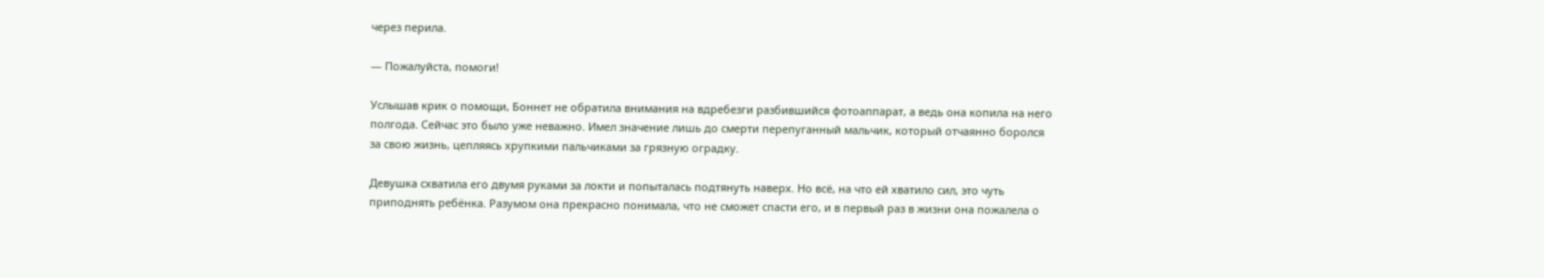через перила.

— Пожалуйста, помоги!

Услышав крик о помощи, Боннет не обратила внимания на вдребезги разбившийся фотоаппарат, а ведь она копила на него полгода. Сейчас это было уже неважно. Имел значение лишь до смерти перепуганный мальчик, который отчаянно боролся за свою жизнь, цепляясь хрупкими пальчиками за грязную оградку.

Девушка схватила его двумя руками за локти и попыталась подтянуть наверх. Но всё, на что ей хватило сил, это чуть приподнять ребёнка. Разумом она прекрасно понимала, что не сможет спасти его, и в первый раз в жизни она пожалела о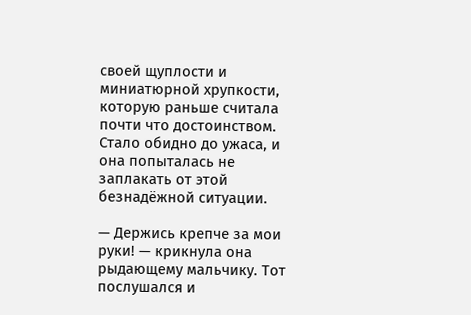своей щуплости и миниатюрной хрупкости, которую раньше считала почти что достоинством. Стало обидно до ужаса, и она попыталась не заплакать от этой безнадёжной ситуации.

— Держись крепче за мои руки! — крикнула она рыдающему мальчику. Тот послушался и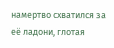намертво схватился за её ладони, глотая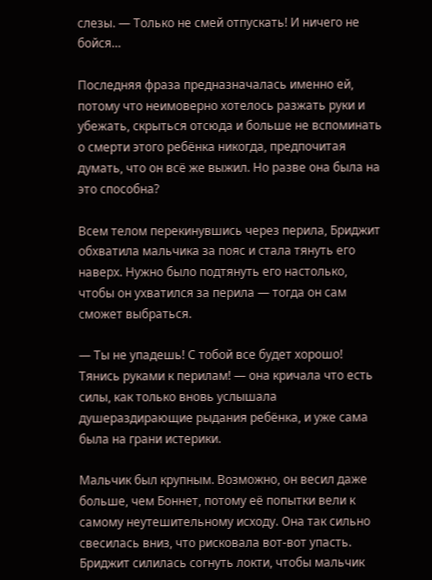слезы. — Только не смей отпускать! И ничего не бойся…

Последняя фраза предназначалась именно ей, потому что неимоверно хотелось разжать руки и убежать, скрыться отсюда и больше не вспоминать о смерти этого ребёнка никогда, предпочитая думать, что он всё же выжил. Но разве она была на это способна?

Всем телом перекинувшись через перила, Бриджит обхватила мальчика за пояс и стала тянуть его наверх. Нужно было подтянуть его настолько, чтобы он ухватился за перила — тогда он сам сможет выбраться.

— Ты не упадешь! С тобой все будет хорошо! Тянись руками к перилам! — она кричала что есть силы, как только вновь услышала душераздирающие рыдания ребёнка, и уже сама была на грани истерики.

Мальчик был крупным. Возможно, он весил даже больше, чем Боннет, потому её попытки вели к самому неутешительному исходу. Она так сильно свесилась вниз, что рисковала вот-вот упасть. Бриджит силилась согнуть локти, чтобы мальчик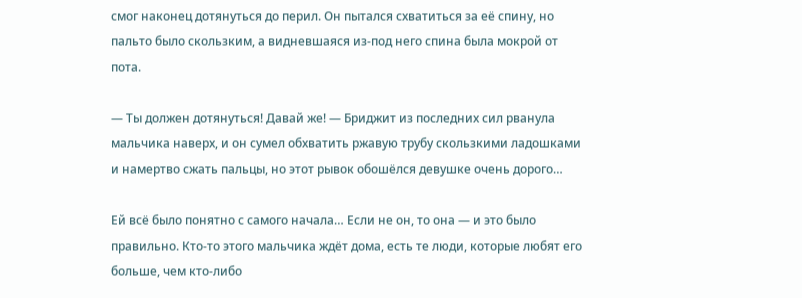смог наконец дотянуться до перил. Он пытался схватиться за её спину, но пальто было скользким, а видневшаяся из-под него спина была мокрой от пота.

— Ты должен дотянуться! Давай же! — Бриджит из последних сил рванула мальчика наверх, и он сумел обхватить ржавую трубу скользкими ладошками и намертво сжать пальцы, но этот рывок обошёлся девушке очень дорого…

Ей всё было понятно с самого начала… Если не он, то она — и это было правильно. Кто-то этого мальчика ждёт дома, есть те люди, которые любят его больше, чем кто-либо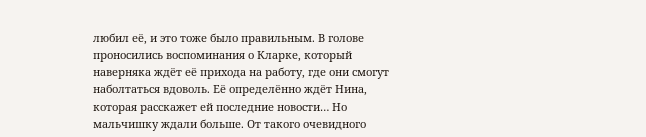любил её, и это тоже было правильным. В голове проносились воспоминания о Кларке, который наверняка ждёт её прихода на работу, где они смогут наболтаться вдоволь. Её определённо ждёт Нина, которая расскажет ей последние новости… Но мальчишку ждали больше. От такого очевидного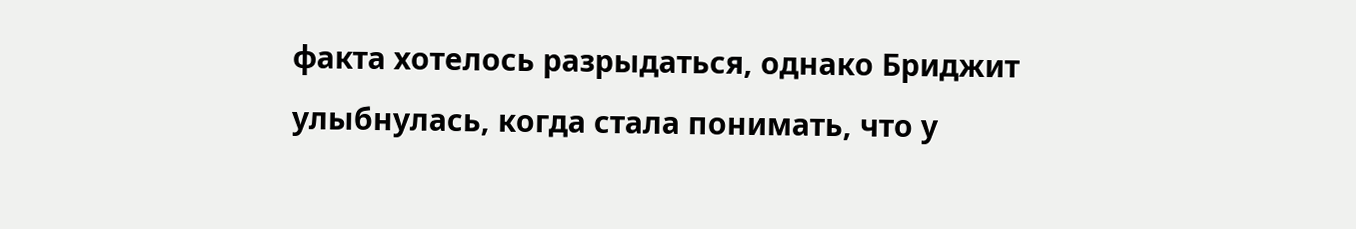факта хотелось разрыдаться, однако Бриджит улыбнулась, когда стала понимать, что у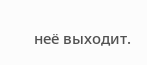неё выходит.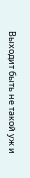Выходит быть не такой уж и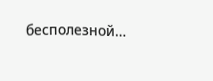бесполезной…